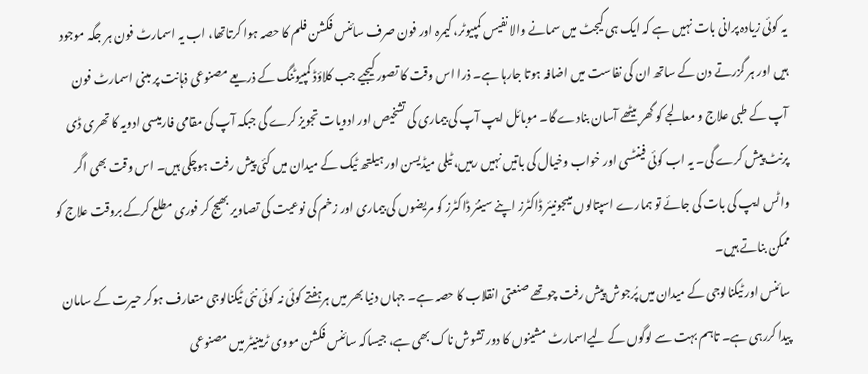یہ کوئی زیادہ پرانی بات نہیں ہے کہ ایک ہی گیجٹ میں سمانے والا نفیس کمپیوٹر، کیمرہ اور فون صرف سائنس فکشن فلم کا حصہ ہوا کرتاتھا، اب یہ اسمارٹ فون ہر جگہ موجود ہیں اور ہر گزرتے دن کے ساتھ ان کی نفاست میں اضافہ ہوتا جارہا ہے۔ ذرا اس وقت کا تصور کیجیے جب کلاؤڈ کمپیوٹنگ کے ذریعے مصنوعی ذہانت پر مبنی اسمارٹ فون آپ کے طبی علاج و معالجے کو گھر بیٹھے آسان بنادے گا۔ موبائل ایپ آپ کی بیماری کی تشخیص اور ادویات تجویز کرے گی جبکہ آپ کی مقامی فارمیسی ادویہ کا تھری ڈی پرنٹ پیش کرے گی۔ یہ اب کوئی فینٹسی اور خواب وخیال کی باتیں نہیں رہیں، ٹیلی میڈیسن اور ہیلتھ ٹیک کے میدان میں کئی پیش رفت ہوچکی ہیں۔ اس وقت بھی اگر واٹس ایپ کی بات کی جائے تو ہمارے اسپتالوں میںجونیئر ڈاکٹرز اپنے سینئر ڈاکٹرز کو مریضوں کی بیماری اور زخم کی نوعیت کی تصاویر بھیج کر فوری مطلع کرکے بروقت علاج کو ممکن بناتے ہیں۔
سائنس اور ٹیکنالوجی کے میدان میں پُرجوش پیش رفت چوتھے صنعتی انقلاب کا حصہ ہے۔ جہاں دنیا بھر میں ہرہفتے کوئی نہ کوئی نئی ٹیکنالوجی متعارف ہوکر حیرت کے سامان پیدا کررہی ہے۔ تاہم بہت سے لوگوں کے لیےاسمارٹ مشینوں کا دور تشوش ناک بھی ہے، جیساکہ سائنس فکشن مووی ٹرمینیٹر میں مصنوعی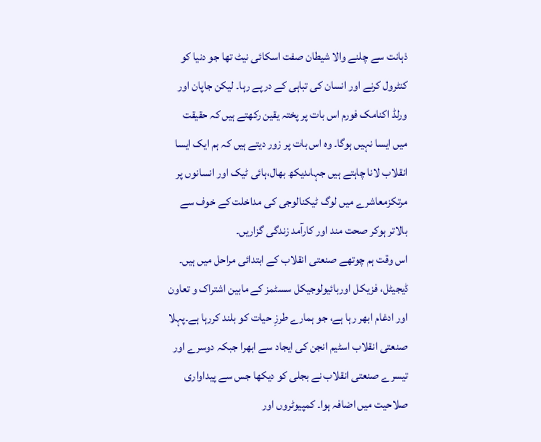ذہانت سے چلنے والا شیطان صفت اسکائی نیٹ تھا جو دنیا کو کنٹرول کرنے اور انسان کی تباہی کے درپے رہا۔ لیکن جاپان اور ورلڈ اکنامک فورم اس بات پر پختہ یقین رکھتے ہیں کہ حقیقت میں ایسا نہیں ہوگا۔ وہ اس بات پر زور دیتے ہیں کہ ہم ایک ایسا انقلاب لانا چاہتے ہیں جہاںدیکھ بھال،ہائی ٹیک اور انسانوں پر مرتکزمعاشرے میں لوگ ٹیکنالوجی کی مداخلت کے خوف سے بالاتر ہوکر صحت مند اور کارآمد زندگی گزاریں۔
اس وقت ہم چوتھے صنعتی انقلاب کے ابتدائی مراحل میں ہیں۔ ڈیجیٹل، فزیکل اوربائیولوجیکل سسٹمز کے مابین اشتراک و تعاون اور ادغام ابھر رہا ہے، جو ہمارے طرزِ حیات کو بلند کررہا ہے۔پہلا صنعتی انقلاب اسٹیم انجن کی ایجاد سے ابھرا جبکہ دوسرے اور تیسرے صنعتی انقلاب نے بجلی کو دیکھا جس سے پیداواری صلاحیت میں اضافہ ہوا۔ کمپیوٹروں اور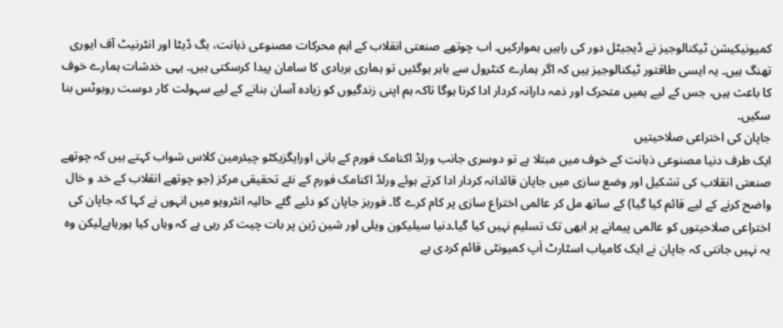کمیونیکیشن ٹیکنالوجیز نے ڈیجیٹل دور کی راہیں ہموارکیں۔ اب چوتھے صنعتی انقلاب کے اہم محرکات مصنوعی ذہانت، بگ ڈیٹا اور انٹرنیٹ آف ایوری تھنگ ہیں۔ یہ ایسی طاقتور ٹیکنالوجیز ہیں کہ اگر ہمارے کنٹرول سے باہر ہوگئیں تو ہماری بربادی کا سامان پیدا کرسکتی ہیں۔ یہی خدشات ہمارے خوف کا باعث ہیں، جس کے لیے ہمیں متحرک اور ذمہ دارانہ کردار ادا کرنا ہوگا تاکہ ہم اپنی زندگیوں کو زیادہ آسان بنانے کے لیے سہولت کار دوست روبوٹس بنا سکیں۔
جاپان کی اختراعی صلاحیتیں
ایک طرف دنیا مصنوعی ذہانت کے خوف میں مبتلا ہے تو دوسری جانب ورلڈ اکنامک فورم کے بانی اورایگزیکٹو چیئرمین کلاس شواب کہتے ہیں کہ چوتھے صنعتی انقلاب کی تشکیل اور وضع سازی میں جاپان قائدانہ کردار ادا کرتے ہوئے ورلڈ اکنامک فورم کے نئے تحقیقی مرکز (جو چوتھے انقلاب کے خد و خال واضح کرنے کے لیے قائم کیا گیا) کے ساتھ مل کر عالمی اختراع سازی پر کام کرے گا۔ فوربز جاپان کو دئیے گئے حالیہ انٹرویو میں انہوں نے کہا کہ جاپان کی اختراعی صلاحیتوں کو عالمی پیمانے پر ابھی تک تسلیم نہیں کیا گیا۔دنیا سیلیکون ویلی اور شین ژین پر بات چیت کر رہی ہے کہ وہاں کیا ہورہاہےلیکن وہ یہ نہیں جانتی کہ جاپان نے ایک کامیاب اسٹارٹ اَپ کمیونٹی قائم کردی ہے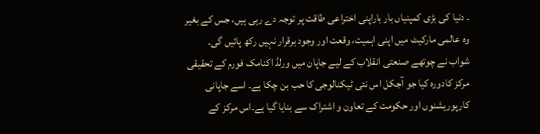۔ دنیا کی بڑی کمپنیاں بار باراپنی اختراعی طاقت پر توجہ دے رہی ہیں، جس کے بغیر وہ عالمی مارکیٹ میں اپنی اہمیت، وقعت اور وجود برقرار نہیں رکھ پائیں گی۔
شواب نے چوتھے صنعتی انقلاب کے لیے جاپان میں ورلڈ اکنامک فورم کے تحقیقی مرکز کادورہ کیا جو آجکل اس نئی ٹیکنالوجی کا حب بن چکا ہے۔ اسے جاپانی کارپوریشنوں اور حکومت کے تعاون و اشتراک سے بنایا گیا ہے۔اس مرکز کے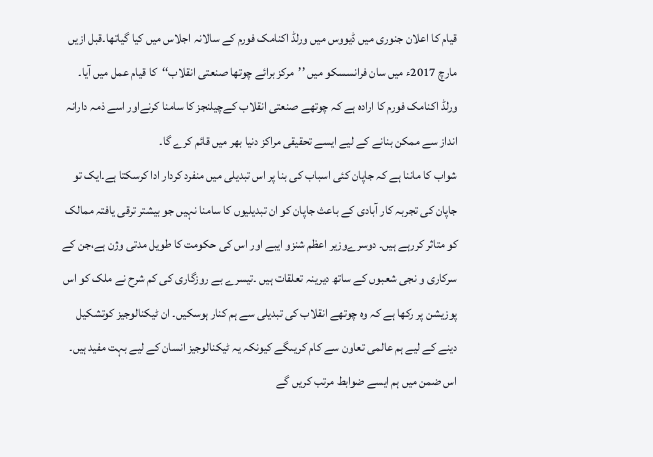قیام کا اعلان جنوری میں ڈیووس میں ورلڈ اکنامک فورم کے سالانہ اجلاس میں کیا گیاتھا۔قبل ازیں مارچ 2017ء میں سان فرانسسکو میں ’’مرکز برائے چوتھا صنعتی انقلاب‘‘کا قیام عمل میں آیا۔ ورلڈ اکنامک فورم کا ارادہ ہے کہ چوتھے صنعتی انقلاب کےچیلنجز کا سامنا کرنےاور اسے ذمہ دارانہ انداز سے ممکن بنانے کے لیے ایسے تحقیقی مراکز دنیا بھر میں قائم کرے گا۔
شواب کا ماننا ہے کہ جاپان کئی اسباب کی بنا پر اس تبدیلی میں منفرد کردار ادا کرسکتا ہے۔ایک تو جاپان کی تجربہ کار آبادی کے باعث جاپان کو ان تبدیلیوں کا سامنا نہیں جو بیشتر ترقی یافتہ ممالک کو متاثر کررہے ہیں۔ دوسرےوزیر اعظم شنزو ایبے اور اس کی حکومت کا طویل مدتی وژن ہے،جن کے سرکاری و نجی شعبوں کے ساتھ دیرینہ تعلقات ہیں ۔تیسرے بے روزگاری کی کم شرح نے ملک کو اس پوزیشن پر رکھا ہے کہ وہ چوتھے انقلاب کی تبدیلی سے ہم کنار ہوسکیں۔ ان ٹیکنالوجیز کوتشکیل دینے کے لیے ہم عالمی تعاون سے کام کریںگے کیونکہ یہ ٹیکنالوجیز انسان کے لیے بہت مفید ہیں۔ اس ضمن میں ہم ایسے ضوابط مرتب کریں گے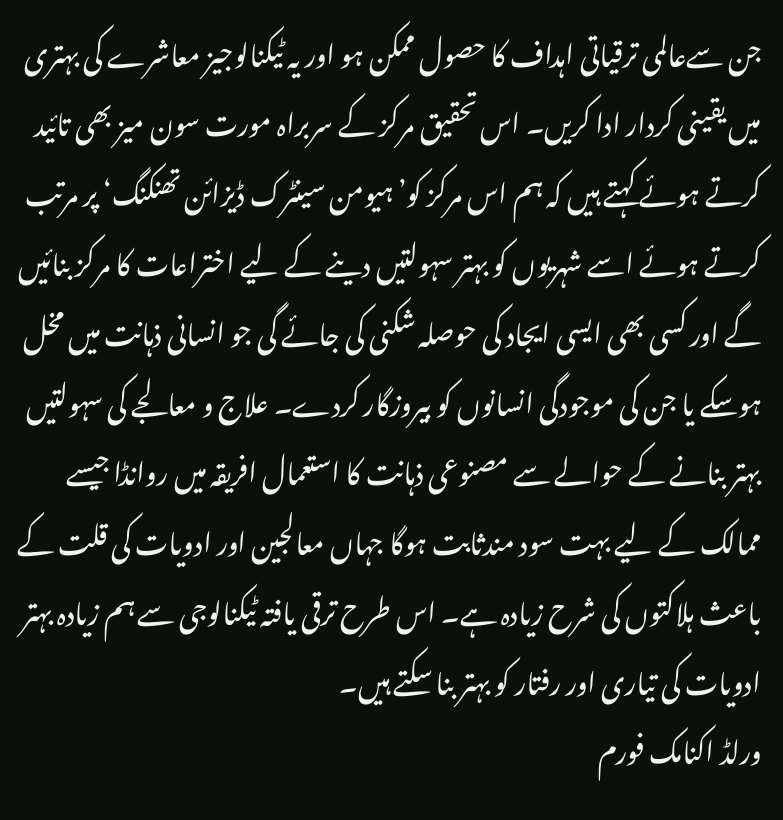جن سےعالمی ترقیاتی اہداف کا حصول ممکن ہو اور یہ ٹیکنالوجیز معاشرے کی بہتری میں یقینی کردار ادا کریں۔ اس تحقیق مرکز کے سربراہ مورت سون میز بھی تائید کرتے ہوئے کہتے ہیں کہ ہم اس مرکز کو’ہیومن سینٹرک ڈیزائن تھنکنگ‘ پر مرتب کرتے ہوئے اسے شہریوں کو بہتر سہولتیں دینے کے لیے اختراعات کا مرکز بنائیں گے اور کسی بھی ایسی ایجاد کی حوصلہ شکنی کی جائے گی جو انسانی ذہانت میں مخل ہوسکے یا جن کی موجودگی انسانوں کو بیروزگار کردے۔ علاج و معالجے کی سہولتیں بہتر بنانے کے حوالے سے مصنوعی ذہانت کا استعمال افریقہ میں روانڈا جیسے ممالک کے لیے بہت سود مندثابت ہوگا جہاں معالجین اور ادویات کی قلت کے باعث ہلاکتوں کی شرح زیادہ ہے۔ اس طرح ترقی یافتہ ٹیکنالوجی سے ہم زیادہ بہتر ادویات کی تیاری اور رفتار کو بہتر بنا سکتے ہیں۔
ورلڈ اکنامک فورم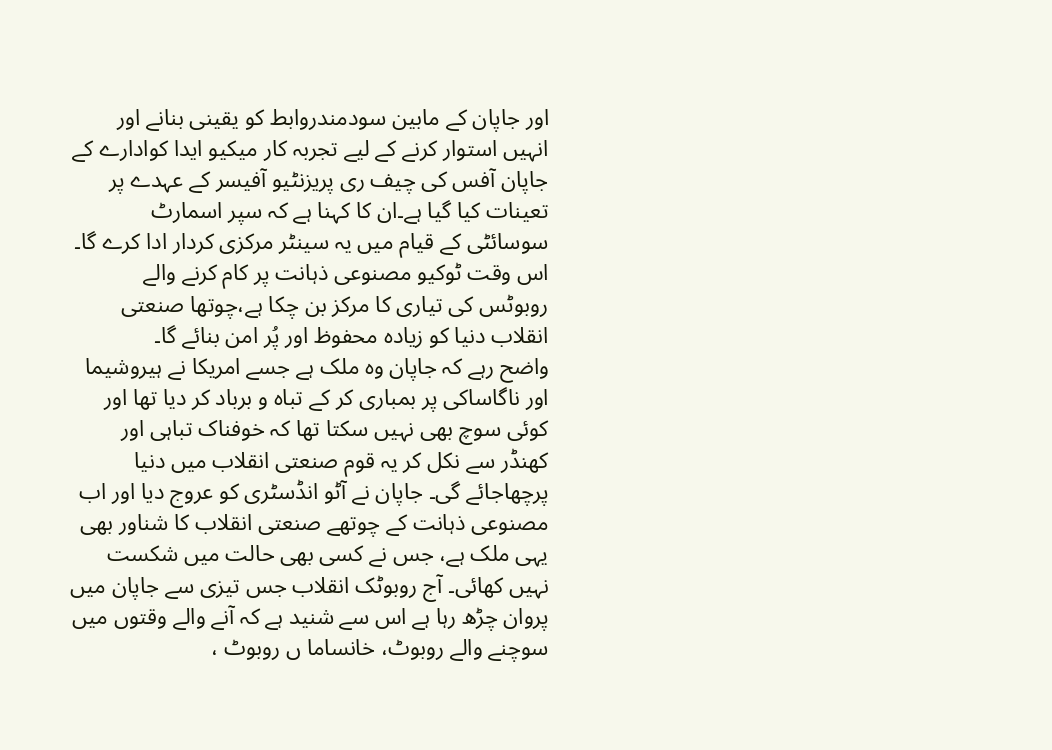اور جاپان کے مابین سودمندروابط کو یقینی بنانے اور انہیں استوار کرنے کے لیے تجربہ کار میکیو ایدا کوادارے کے جاپان آفس کی چیف ری پریزنٹیو آفیسر کے عہدے پر تعینات کیا گیا ہے۔ان کا کہنا ہے کہ سپر اسمارٹ سوسائٹی کے قیام میں یہ سینٹر مرکزی کردار ادا کرے گا۔ اس وقت ٹوکیو مصنوعی ذہانت پر کام کرنے والے روبوٹس کی تیاری کا مرکز بن چکا ہے،چوتھا صنعتی انقلاب دنیا کو زیادہ محفوظ اور پُر امن بنائے گا۔
واضح رہے کہ جاپان وہ ملک ہے جسے امریکا نے ہیروشیما اور ناگاساکی پر بمباری کر کے تباہ و برباد کر دیا تھا اور کوئی سوچ بھی نہیں سکتا تھا کہ خوفناک تباہی اور کھنڈر سے نکل کر یہ قوم صنعتی انقلاب میں دنیا پرچھاجائے گی۔ جاپان نے آٹو انڈسٹری کو عروج دیا اور اب مصنوعی ذہانت کے چوتھے صنعتی انقلاب کا شناور بھی یہی ملک ہے، جس نے کسی بھی حالت میں شکست نہیں کھائی۔ آج روبوٹک انقلاب جس تیزی سے جاپان میں پروان چڑھ رہا ہے اس سے شنید ہے کہ آنے والے وقتوں میں سوچنے والے روبوٹ، خانساما ں روبوٹ ،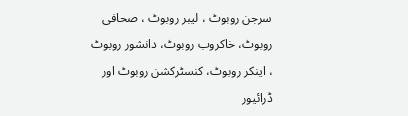سرجن روبوٹ ، لیبر روبوٹ ، صحافی روبوٹ، خاکروب روبوٹ، دانشور روبوٹ ، اینکر روبوٹ، کنسٹرکشن روبوٹ اور ڈرائیور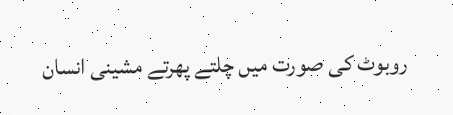روبوٹ کی صورت میں چلتے پھرتے مشینی انسان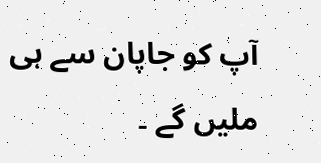آپ کو جاپان سے ہی ملیں گے ۔